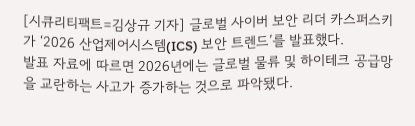[시큐리티팩트=김상규 기자] 글로벌 사이버 보안 리더 카스퍼스키가 ‘2026 산업제어시스템(ICS) 보안 트렌드’를 발표했다.
발표 자료에 따르면 2026년에는 글로벌 물류 및 하이테크 공급망을 교란하는 사고가 증가하는 것으로 파악됐다.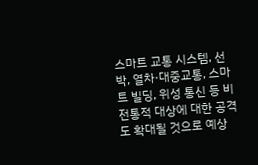스마트 교통 시스템, 선박, 열차·대중교통, 스마트 빌딩, 위성 통신 등 비전통적 대상에 대한 공격도 확대될 것으로 예상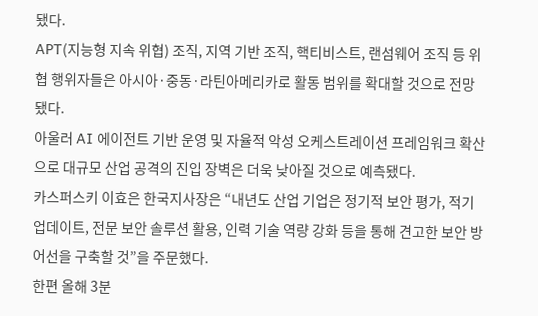됐다.
APT(지능형 지속 위협) 조직, 지역 기반 조직, 핵티비스트, 랜섬웨어 조직 등 위협 행위자들은 아시아·중동·라틴아메리카로 활동 범위를 확대할 것으로 전망됐다.
아울러 AI 에이전트 기반 운영 및 자율적 악성 오케스트레이션 프레임워크 확산으로 대규모 산업 공격의 진입 장벽은 더욱 낮아질 것으로 예측됐다.
카스퍼스키 이효은 한국지사장은 “내년도 산업 기업은 정기적 보안 평가, 적기 업데이트, 전문 보안 솔루션 활용, 인력 기술 역량 강화 등을 통해 견고한 보안 방어선을 구축할 것”을 주문했다.
한편 올해 3분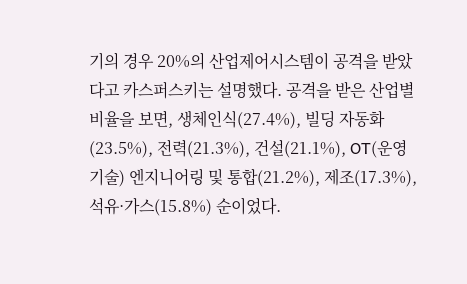기의 경우 20%의 산업제어시스템이 공격을 받았다고 카스퍼스키는 설명했다. 공격을 받은 산업별 비율을 보면, 생체인식(27.4%), 빌딩 자동화(23.5%), 전력(21.3%), 건설(21.1%), OT(운영기술) 엔지니어링 및 통합(21.2%), 제조(17.3%), 석유·가스(15.8%) 순이었다.